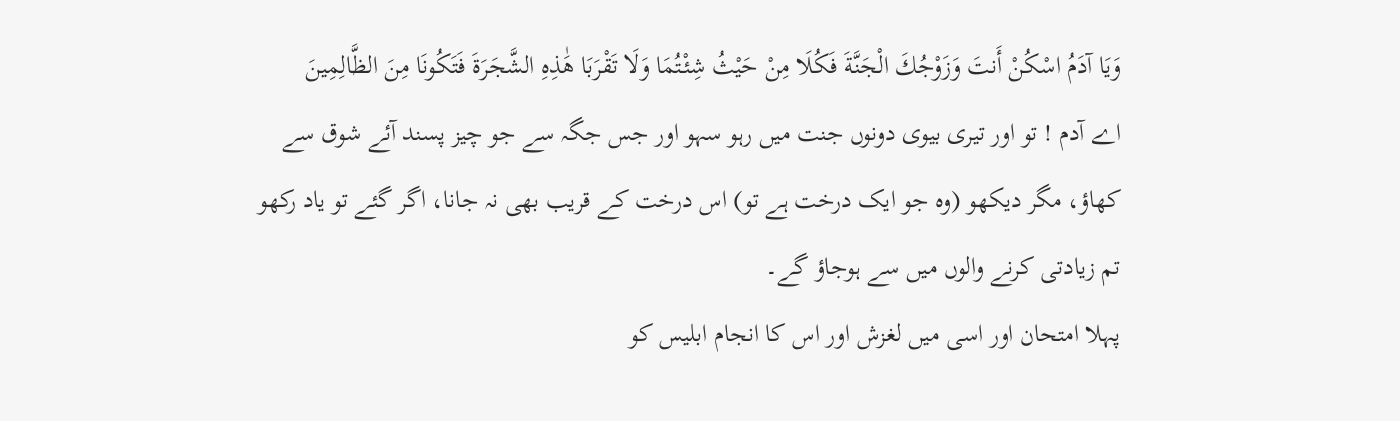وَيَا آدَمُ اسْكُنْ أَنتَ وَزَوْجُكَ الْجَنَّةَ فَكُلَا مِنْ حَيْثُ شِئْتُمَا وَلَا تَقْرَبَا هَٰذِهِ الشَّجَرَةَ فَتَكُونَا مِنَ الظَّالِمِينَ
اے آدم ! تو اور تیری بیوی دونوں جنت میں رہو سہو اور جس جگہ سے جو چیز پسند آئے شوق سے کھاؤ، مگر دیکھو (وہ جو ایک درخت ہے تو) اس درخت کے قریب بھی نہ جانا، اگر گئے تو یاد رکھو تم زیادتی کرنے والوں میں سے ہوجاؤ گے۔
پہلا امتحان اور اسی میں لغزش اور اس کا انجام ابلیس کو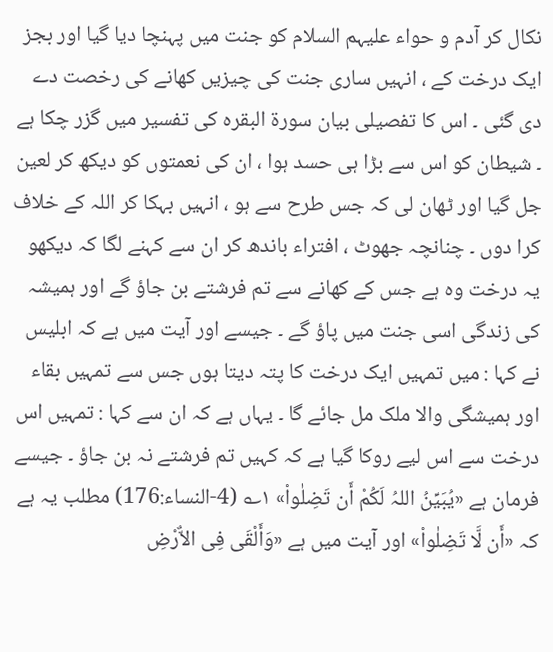نکال کر آدم و حواء علیہم السلام کو جنت میں پہنچا دیا گیا اور بجز ایک درخت کے ، انہیں ساری جنت کی چیزیں کھانے کی رخصت دے دی گئی ۔ اس کا تفصیلی بیان سورۃ البقرہ کی تفسیر میں گزر چکا ہے ۔ شیطان کو اس سے بڑا ہی حسد ہوا ، ان کی نعمتوں کو دیکھ کر لعین جل گیا اور ٹھان لی کہ جس طرح سے ہو ، انہیں بہکا کر اللہ کے خلاف کرا دوں ۔ چنانچہ جھوٹ ، افتراء باندھ کر ان سے کہنے لگا کہ دیکھو یہ درخت وہ ہے جس کے کھانے سے تم فرشتے بن جاؤ گے اور ہمیشہ کی زندگی اسی جنت میں پاؤ گے ۔ جیسے اور آیت میں ہے کہ ابلیس نے کہا : میں تمہیں ایک درخت کا پتہ دیتا ہوں جس سے تمہیں بقاء اور ہمیشگی والا ملک مل جائے گا ۔ یہاں ہے کہ ان سے کہا : تمہیں اس درخت سے اس لیے روکا گیا ہے کہ کہیں تم فرشتے نہ بن جاؤ ۔ جیسے فرمان ہے «یُبَیِّنُ اللہُ لَکُمْ أَن تَضِلٰواْ» ۱؎ (4-النساء:176) مطلب یہ ہے کہ «أَن لَّا تَضِلٰواْ» اور آیت میں ہے «وَأَلْقَی فِی الاٌّرْضِ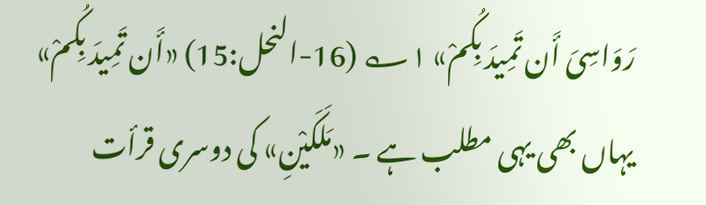رَوَاسِیَ أَن تَمِیدَ بِکُمْ» ۱؎ (16-النحل:15) «أَن تَمِیدَ بِکُمْ» یہاں بھی یہی مطلب ہے ۔ «مَلَکَیْنِ» کی دوسری قرأت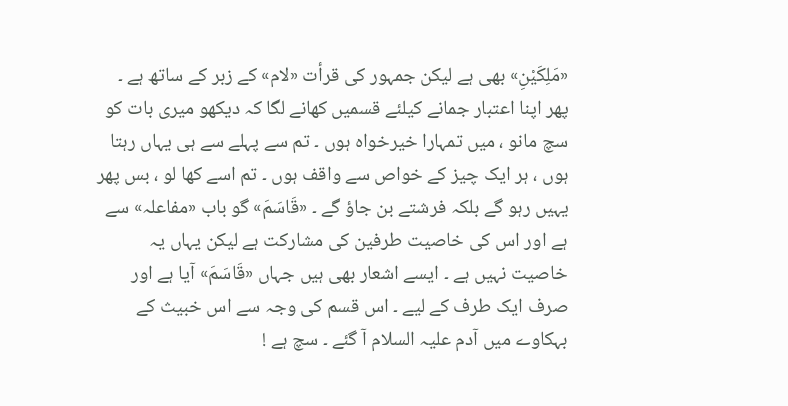«مَلِکَیْنِ» بھی ہے لیکن جمہور کی قرأت «لام» کے زبر کے ساتھ ہے ۔ پھر اپنا اعتبار جمانے کیلئے قسمیں کھانے لگا کہ دیکھو میری بات کو سچ مانو ، میں تمہارا خیرخواہ ہوں ۔ تم سے پہلے سے ہی یہاں رہتا ہوں ، ہر ایک چیز کے خواص سے واقف ہوں ۔ تم اسے کھا لو ، بس پھر یہیں رہو گے بلکہ فرشتے بن جاؤ گے ۔ «قَاسَمَ» گو باب «مفاعلہ» سے ہے اور اس کی خاصیت طرفین کی مشارکت ہے لیکن یہاں یہ خاصیت نہیں ہے ۔ ایسے اشعار بھی ہیں جہاں «قَاسَمَ» آیا ہے اور صرف ایک طرف کے لیے ۔ اس قسم کی وجہ سے اس خبیث کے بہکاوے میں آدم علیہ السلام آ گئے ۔ سچ ہے !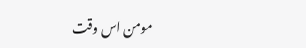مومن اس وقت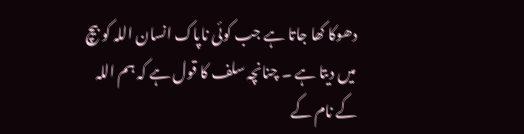دھوکا کھا جاتا ہے جب کوئی ناپاک انسان اللہ کو بیچ میں دیتا ہے ۔ چنانچہ سلف کا قول ہے کہ ہم اللہ کے نام کے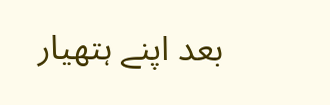بعد اپنے ہتھیار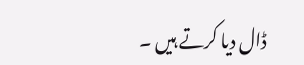ڈال دیا کرتے ہیں ۔